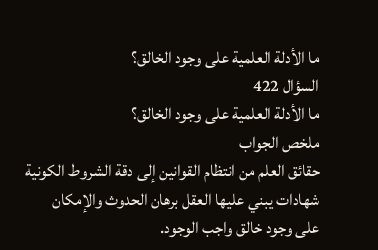ما الأدلة العلمية على وجود الخالق؟
السؤال 422
ما الأدلة العلمية على وجود الخالق؟
ملخص الجواب
حقائق العلم من انتظام القوانين إلى دقة الشروط الكونية شهادات يبني عليها العقل برهان الحدوث والإمكان على وجود خالق واجب الوجود.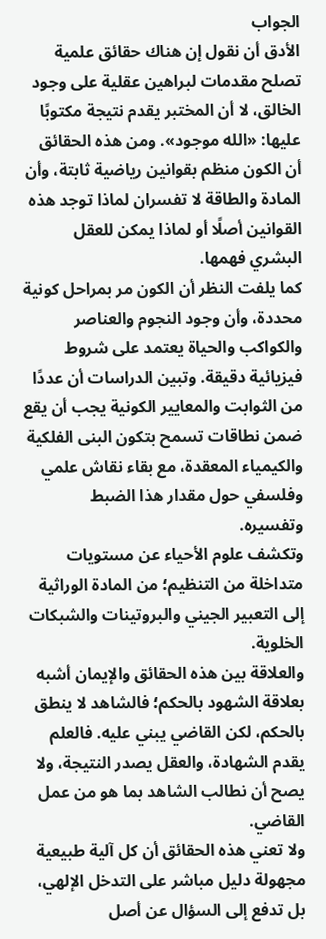الجواب
الأدق أن نقول إن هناك حقائق علمية تصلح مقدمات لبراهين عقلية على وجود الخالق، لا أن المختبر يقدم نتيجة مكتوبًا عليها: «الله موجود». ومن هذه الحقائق أن الكون منظم بقوانين رياضية ثابتة، وأن المادة والطاقة لا تفسران لماذا توجد هذه القوانين أصلًا أو لماذا يمكن للعقل البشري فهمها.
كما يلفت النظر أن الكون مر بمراحل كونية محددة، وأن وجود النجوم والعناصر والكواكب والحياة يعتمد على شروط فيزيائية دقيقة. وتبين الدراسات أن عددًا من الثوابت والمعايير الكونية يجب أن يقع ضمن نطاقات تسمح بتكون البنى الفلكية والكيمياء المعقدة، مع بقاء نقاش علمي وفلسفي حول مقدار هذا الضبط وتفسيره.
وتكشف علوم الأحياء عن مستويات متداخلة من التنظيم؛ من المادة الوراثية إلى التعبير الجيني والبروتينات والشبكات الخلوية.
والعلاقة بين هذه الحقائق والإيمان أشبه بعلاقة الشهود بالحكم؛ فالشاهد لا ينطق بالحكم، لكن القاضي يبني عليه. فالعلم يقدم الشهادة، والعقل يصدر النتيجة، ولا يصح أن نطالب الشاهد بما هو من عمل القاضي.
ولا تعني هذه الحقائق أن كل آلية طبيعية مجهولة دليل مباشر على التدخل الإلهي، بل تدفع إلى السؤال عن أصل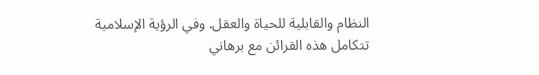النظام والقابلية للحياة والعقل. وفي الرؤية الإسلامية تتكامل هذه القرائن مع برهاني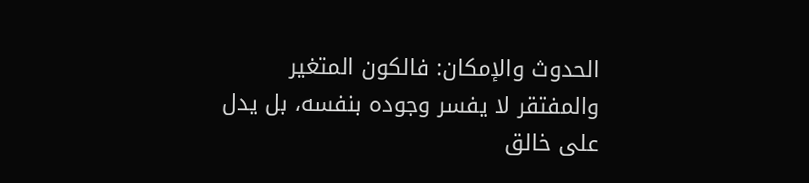الحدوث والإمكان: فالكون المتغير والمفتقر لا يفسر وجوده بنفسه، بل يدل على خالق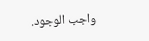واجب الوجود.